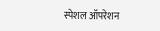स्पेशल ऑपरेशन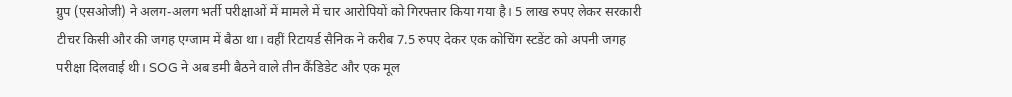ग्रुप (एसओजी) ने अलग-अलग भर्ती परीक्षाओं में मामले में चार आरोपियों को गिरफ्तार किया गया है। 5 लाख रुपए लेकर सरकारी टीचर किसी और की जगह एग्जाम में बैठा था। वहीं रिटायर्ड सैनिक ने करीब 7.5 रुपए देकर एक कोचिंग स्टडेंट को अपनी जगह परीक्षा दिलवाई थी। SOG ने अब डमी बैठने वाले तीन कैंडिडेट और एक मूल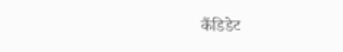कैंडिडेट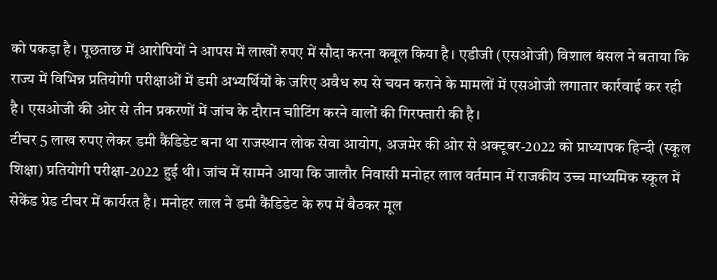को पकड़ा है। पूछताछ में आरोपियों ने आपस में लाखों रुपए में सौदा करना कबूल किया है। एडीजी (एसओजी) विशाल बंसल ने बताया कि राज्य में विभिन्न प्रतियोगी परीक्षाओं में डमी अभ्यर्थियों के जरिए अवैध रुप से चयन कराने के मामलों में एसओजी लगातार कार्रवाई कर रही है। एसओजी की ओर से तीन प्रकरणों में जांच के दौरान चाीटिंग करने वालों की गिरफ्तारी की है।
टीचर 5 लाख रुपए लेकर डमी कैंडिडेट बना था राजस्थान लोक सेवा आयोग, अजमेर की ओर से अक्टूबर-2022 को प्राध्यापक हिन्दी (स्कूल शिक्षा) प्रतियोगी परीक्षा-2022 हुई थी। जांच में सामने आया कि जालौर निवासी मनोहर लाल वर्तमान में राजकीय उच्च माध्यमिक स्कूल में सेकेंड ग्रेड टीचर में कार्यरत है। मनोहर लाल ने डमी कैंडिडेट के रुप में बैठकर मूल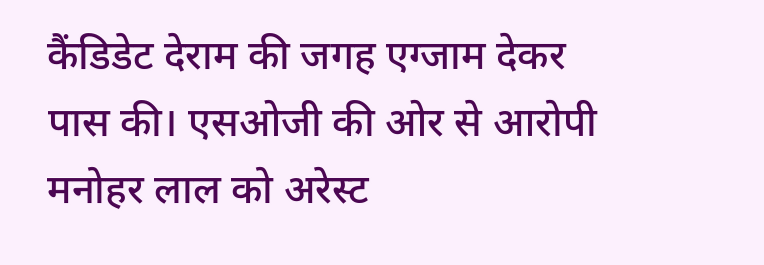कैंडिडेट देराम की जगह एग्जाम देकर पास की। एसओजी की ओर से आरोपी मनोहर लाल को अरेस्ट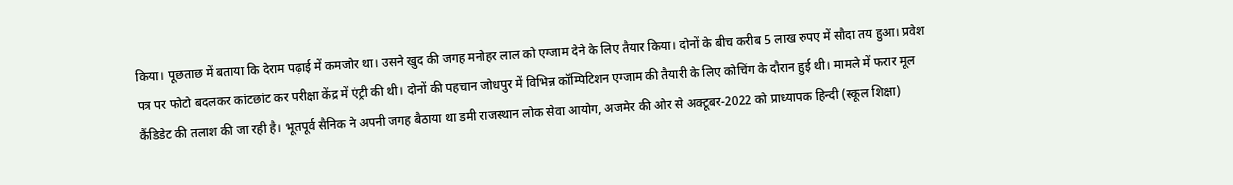किया। पूछताछ में बताया कि देराम पढ़ाई में कमजोर था। उसने खुद की जगह मनोहर लाल को एग्जाम देने के लिए तैयार किया। दोनों के बीच करीब 5 लाख रुपए में सौदा तय हुआ। प्रवेश पत्र पर फोटो बदलकर कांटछांट कर परीक्षा केंद्र में एंट्री की थी। दोनों की पहचान जोधपुर में विभिन्न कॉम्पिटिशन एग्जाम की तैयारी के लिए कोचिंग के दौरान हुई थी। मामले में फरार मूल कैंडिडेट की तलाश की जा रही है। भूतपूर्व सैनिक ने अपनी जगह बैठाया था डमी राजस्थान लोक सेवा आयोग, अजमेर की ओर से अक्टूबर-2022 को प्राध्यापक हिन्दी (स्कूल शिक्षा)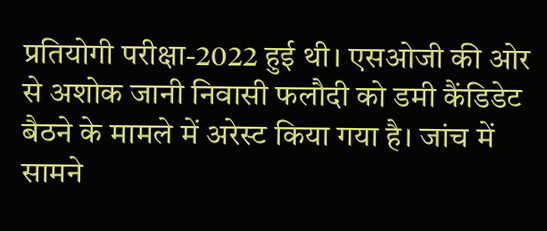प्रतियोगी परीक्षा-2022 हुई थी। एसओजी की ओर से अशोक जानी निवासी फलौदी को डमी कैंडिडेट बैठने के मामले में अरेस्ट किया गया है। जांच में सामने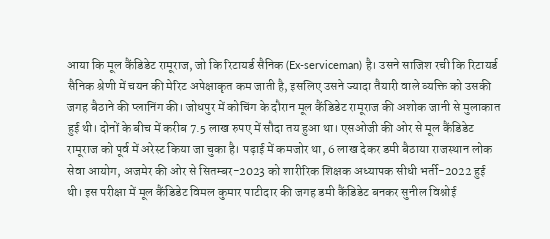आया कि मूल कैंडिडेट रामूराज, जो कि रिटायर्ड सैनिक (Ex-serviceman) है। उसने साजिश रची कि रिटायर्ड सैनिक श्रेणी में चयन की मेरिट अपेक्षाकृत कम जाती है, इसलिए उसने ज्यादा तैयारी वाले व्यक्ति को उसकी जगह बैठाने की प्लानिंग की। जोधपुर में कोचिंग के दौरान मूल कैंडिडेट रामूराज की अशोक जानी से मुलाकात हुई थी। दोनों के बीच में करीब 7.5 लाख रुपए में सौदा तय हुआ था। एसओजी की ओर से मूल कैंडिडेट रामूराज को पूर्व में अरेस्ट किया जा चुका है। पढ़ाई में कमजोर था, 6 लाख देकर डमी बैठाया राजस्थान लोक सेवा आयोग, अजमेर की ओर से सितम्बर-2023 को शारीरिक शिक्षक अध्यापक सीधी भर्ती-2022 हुई थी। इस परीक्षा में मूल कैंडिडेट विमल कुमार पाटीदार की जगह डमी कैंडिडेट बनकर सुनील विश्नोई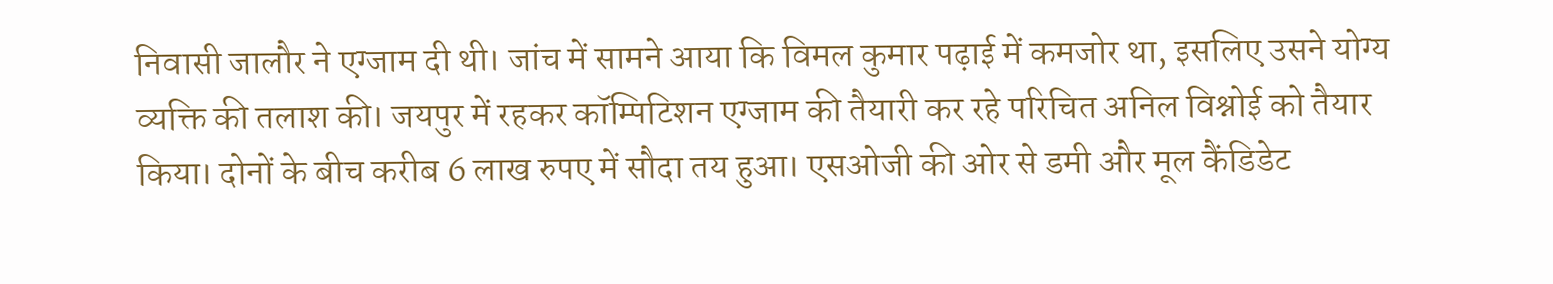निवासी जालौर ने एग्जाम दी थी। जांच में सामने आया कि विमल कुमार पढ़ाई में कमजोर था, इसलिए उसने योग्य व्यक्ति की तलाश की। जयपुर में रहकर कॉम्पिटिशन एग्जाम की तैयारी कर रहे परिचित अनिल विश्नोई को तैयार किया। दोनों के बीच करीब 6 लाख रुपए में सौदा तय हुआ। एसओजी की ओर से डमी और मूल कैंडिडेट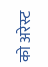को अरेस्ट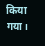किया गया।